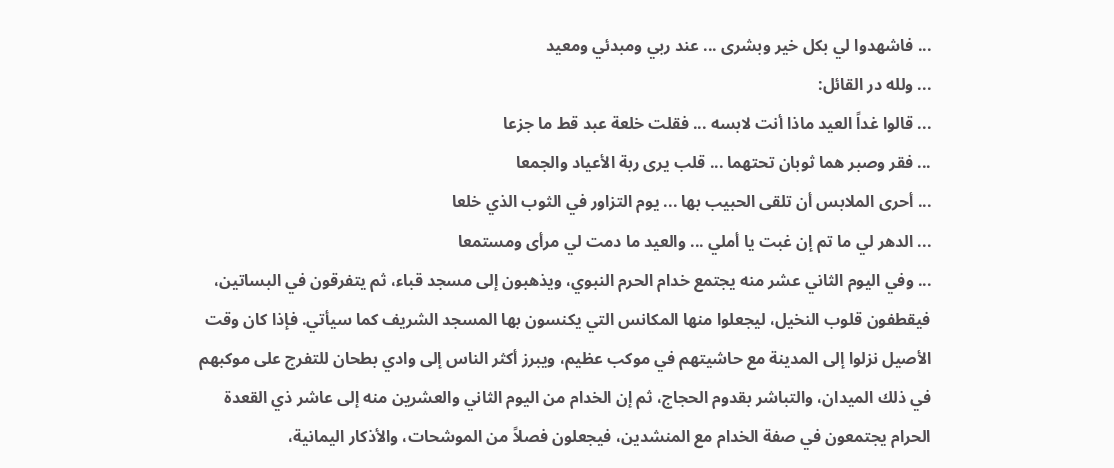... فاشهدوا لي بكل خير وبشرى ... عند ربي ومبدئي ومعيد
... ولله در القائل:
... قالوا غداً العيد ماذا أنت لابسه ... فقلت خلعة عبد قط ما جزعا
... فقر وصبر هما ثوبان تحتهما ... قلب يرى ربة الأعياد والجمعا
... أحرى الملابس أن تلقى الحبيب بها ... يوم التزاور في الثوب الذي خلعا
... الدهر لي ما تم إن غبت يا أملي ... والعيد ما دمت لي مرأى ومستمعا
... وفي اليوم الثاني عشر منه يجتمع خدام الحرم النبوي، ويذهبون إلى مسجد قباء، ثم يتفرقون في البساتين، فيقطفون قلوب النخيل، ليجعلوا منها المكانس التي يكنسون بها المسجد الشريف كما سيأتي. فإذا كان وقت الأصيل نزلوا إلى المدينة مع حاشيتهم في موكب عظيم، ويبرز أكثر الناس إلى وادي بطحان للتفرج على موكبهم في ذلك الميدان، والتباشر بقدوم الحجاج، ثم إن الخدام من اليوم الثاني والعشرين منه إلى عاشر ذي القعدة الحرام يجتمعون في صفة الخدام مع المنشدين، فيجعلون فصلاً من الموشحات، والأذكار اليمانية،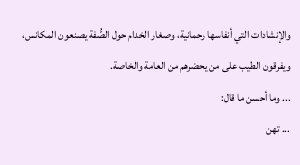والإنشادات التي أنفاسها رحمانية، وصغار الخدام حول الصُّفة يصنعون المكانس، ويفرقون الطيب على من يحضرهم من العامة والخاصة.
... وما أحسن ما قال:
... تهن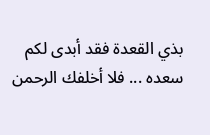بذي القعدة فقد أبدى لكم سعده ... فلا أخلفك الرحمن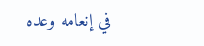في إنعامه وعده